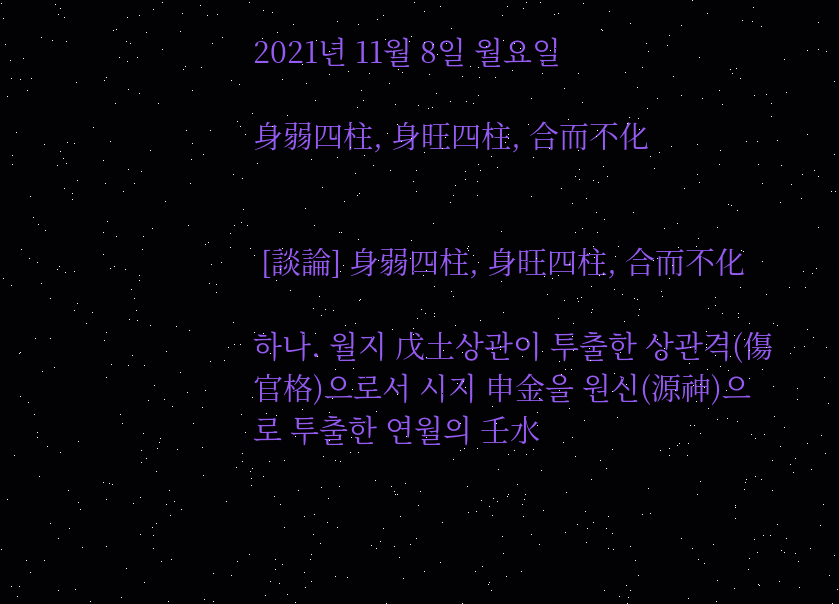2021년 11월 8일 월요일

身弱四柱, 身旺四柱, 合而不化


 [談論] 身弱四柱, 身旺四柱, 合而不化

하나. 월지 戊土상관이 투출한 상관격(傷官格)으로서 시지 申金을 원신(源神)으로 투출한 연월의 壬水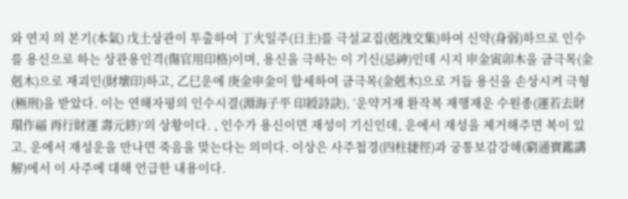와 연지 의 본기(本氣) 戊土상관이 투출하여 丁火일주(日主)를 극설교집(剋洩交集)하여 신약(身弱)하므로 인수를 용신으로 하는 상관용인격(傷官用印格)이며, 용신을 극하는 이 기신(忌神)인데 시지 申金寅卯木을 금극목(金剋木)으로 재괴인(財壞印)하고, 乙巳운에 庚金申金이 합세하여 금극목(金剋木)으로 거듭 용신을 손상시켜 극형(極刑)을 받았다. 이는 연해자평의 인수시결(淵海子平 印綬詩訣), ‘운약거재 환작복 재행재운 수원종(運若去財 環作福 再行財運 壽元終)’의 상황이다. , 인수가 용신이면 재성이 기신인데, 운에서 재성을 제거해주면 복이 있고, 운에서 재성운을 만나면 죽음을 맞는다는 의미다. 이상은 사주첩경(四柱捷徑)과 궁통보감강해(窮通寶鑑講解)에서 이 사주에 대해 언급한 내용이다.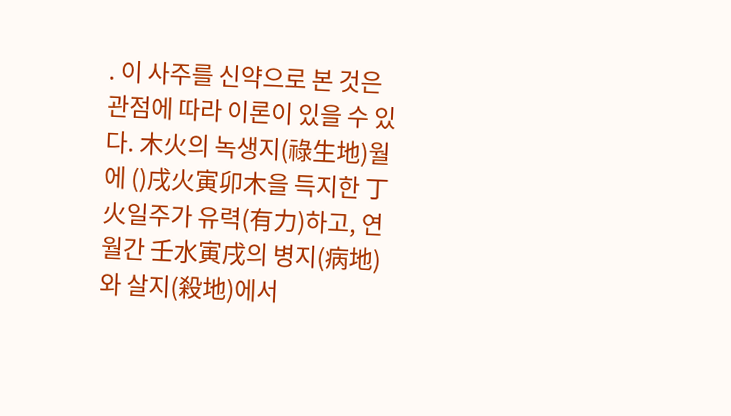. 이 사주를 신약으로 본 것은 관점에 따라 이론이 있을 수 있다. 木火의 녹생지(祿生地)월에 ()戌火寅卯木을 득지한 丁火일주가 유력(有力)하고, 연월간 壬水寅戌의 병지(病地)와 살지(殺地)에서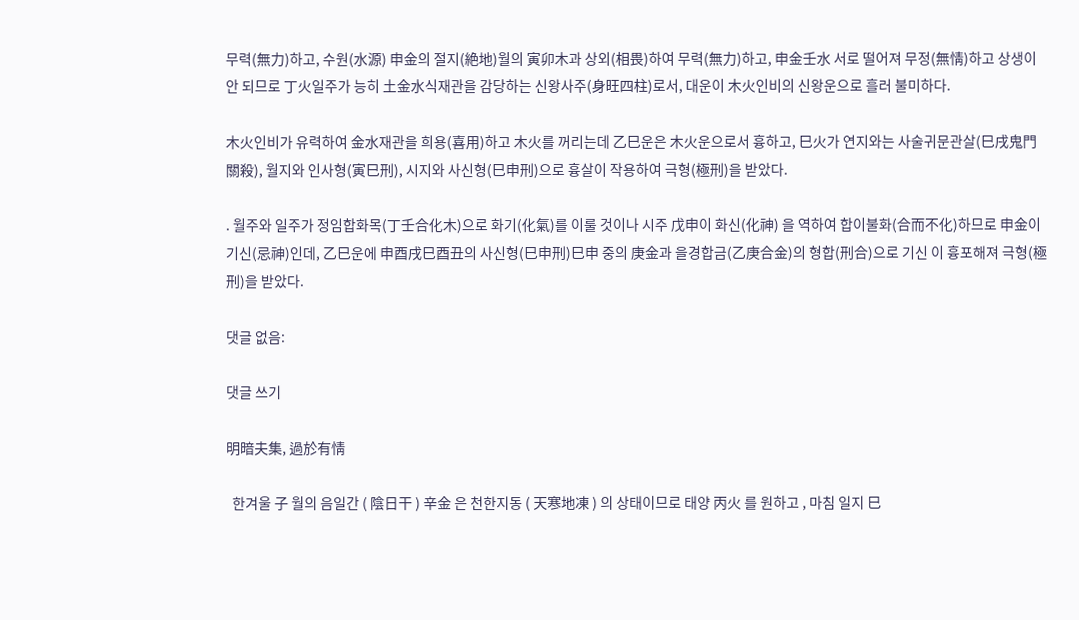무력(無力)하고, 수원(水源) 申金의 절지(絶地)월의 寅卯木과 상외(相畏)하여 무력(無力)하고, 申金壬水 서로 떨어져 무정(無情)하고 상생이 안 되므로 丁火일주가 능히 土金水식재관을 감당하는 신왕사주(身旺四柱)로서, 대운이 木火인비의 신왕운으로 흘러 불미하다.

木火인비가 유력하여 金水재관을 희용(喜用)하고 木火를 꺼리는데 乙巳운은 木火운으로서 흉하고, 巳火가 연지와는 사술귀문관살(巳戌鬼門關殺), 월지와 인사형(寅巳刑), 시지와 사신형(巳申刑)으로 흉살이 작용하여 극형(極刑)을 받았다.

. 월주와 일주가 정임합화목(丁壬合化木)으로 화기(化氣)를 이룰 것이나 시주 戊申이 화신(化神) 을 역하여 합이불화(合而不化)하므로 申金이 기신(忌神)인데, 乙巳운에 申酉戌巳酉丑의 사신형(巳申刑)巳申 중의 庚金과 을경합금(乙庚合金)의 형합(刑合)으로 기신 이 흉포해져 극형(極刑)을 받았다.

댓글 없음:

댓글 쓰기

明暗夫集, 過於有情

  한겨울 子 월의 음일간 ( 陰日干 ) 辛金 은 천한지동 ( 天寒地凍 ) 의 상태이므로 태양 丙火 를 원하고 , 마침 일지 巳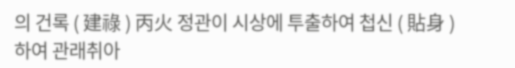의 건록 ( 建祿 ) 丙火 정관이 시상에 투출하여 첩신 ( 貼身 ) 하여 관래취아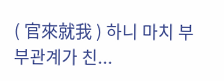( 官來就我 ) 하니 마치 부부관계가 친...